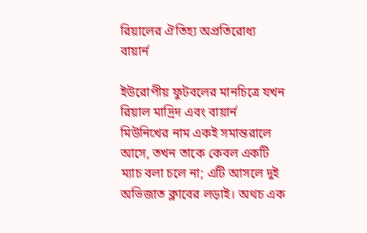রিয়ালের ঐতিহ্য অপ্রতিরোধ্য বায়ার্ন

ইউরোপীয় ফুটবলের মানচিত্রে যখন রিয়াল মাদ্রিদ এবং বায়ার্ন মিউনিখের নাম একই সমান্তরালে আসে, তখন তাকে কেবল একটি ম্যাচ বলা চলে না; এটি আসলে দুই অভিজাত ক্লাবের লড়াই। অথচ এক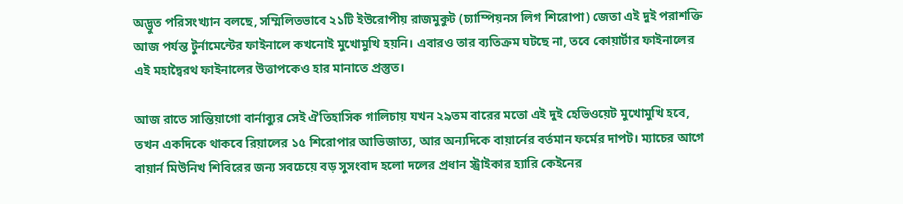অদ্ভুত পরিসংখ্যান বলছে, সম্মিলিতভাবে ২১টি ইউরোপীয় রাজমুকুট (চ্যাম্পিয়নস লিগ শিরোপা) জেতা এই দুই পরাশক্তি আজ পর্যন্ত টুর্নামেন্টের ফাইনালে কখনোই মুখোমুখি হয়নি। এবারও তার ব্যতিক্রম ঘটছে না, তবে কোয়ার্টার ফাইনালের এই মহাদ্বৈরথ ফাইনালের উত্তাপকেও হার মানাতে প্রস্তুত।

আজ রাতে সান্তিয়াগো বার্নাব্যুর সেই ঐতিহাসিক গালিচায় যখন ২৯তম বারের মতো এই দুই হেভিওয়েট মুখোমুখি হবে, তখন একদিকে থাকবে রিয়ালের ১৫ শিরোপার আভিজাত্য, আর অন্যদিকে বায়ার্নের বর্তমান ফর্মের দাপট। ম্যাচের আগে বায়ার্ন মিউনিখ শিবিরের জন্য সবচেয়ে বড় সুসংবাদ হলো দলের প্রধান স্ট্রাইকার হ্যারি কেইনের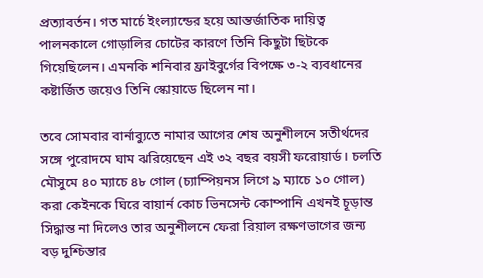প্রত্যাবর্তন। গত মার্চে ইংল্যান্ডের হয়ে আন্তর্জাতিক দায়িত্ব পালনকালে গোড়ালির চোটের কারণে তিনি কিছুটা ছিটকে গিয়েছিলেন। এমনকি শনিবার ফ্রাইবুর্গের বিপক্ষে ৩-২ ব্যবধানের কষ্টার্জিত জয়েও তিনি স্কোয়াডে ছিলেন না।

তবে সোমবার বার্নাব্যুতে নামার আগের শেষ অনুশীলনে সতীর্থদের সঙ্গে পুরোদমে ঘাম ঝরিয়েছেন এই ৩২ বছর বয়সী ফরোয়ার্ড। চলতি মৌসুমে ৪০ ম্যাচে ৪৮ গোল (চ্যাম্পিয়নস লিগে ৯ ম্যাচে ১০ গোল) করা কেইনকে ঘিরে বায়ার্ন কোচ ভিনসেন্ট কোম্পানি এখনই চূড়ান্ত সিদ্ধান্ত না দিলেও তার অনুশীলনে ফেরা রিয়াল রক্ষণভাগের জন্য বড় দুশ্চিন্তার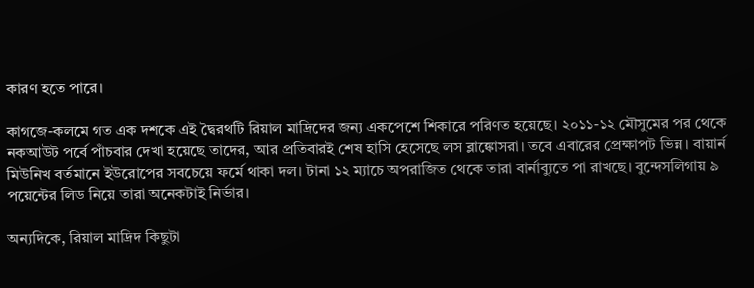কারণ হতে পারে।

কাগজে-কলমে গত এক দশকে এই দ্বৈরথটি রিয়াল মাদ্রিদের জন্য একপেশে শিকারে পরিণত হয়েছে। ২০১১-১২ মৌসুমের পর থেকে নকআউট পর্বে পাঁচবার দেখা হয়েছে তাদের, আর প্রতিবারই শেষ হাসি হেসেছে লস ব্লাঙ্কোসরা। তবে এবারের প্রেক্ষাপট ভিন্ন। বায়ার্ন মিউনিখ বর্তমানে ইউরোপের সবচেয়ে ফর্মে থাকা দল। টানা ১২ ম্যাচে অপরাজিত থেকে তারা বার্নাব্যুতে পা রাখছে। বুন্দেসলিগায় ৯ পয়েন্টের লিড নিয়ে তারা অনেকটাই নির্ভার।

অন্যদিকে, রিয়াল মাদ্রিদ কিছুটা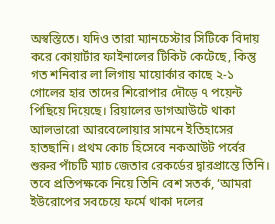অস্বস্তিতে। যদিও তারা ম্যানচেস্টার সিটিকে বিদায় করে কোয়ার্টার ফাইনালের টিকিট কেটেছে, কিন্তু গত শনিবার লা লিগায় মায়োর্কার কাছে ২-১ গোলের হার তাদের শিরোপার দৌড়ে ৭ পয়েন্ট পিছিয়ে দিয়েছে। রিয়ালের ডাগআউটে থাকা আলভারো আরবেলোয়ার সামনে ইতিহাসের হাতছানি। প্রথম কোচ হিসেবে নকআউট পর্বের শুরুর পাঁচটি ম্যাচ জেতার রেকর্ডের দ্বারপ্রান্তে তিনি। তবে প্রতিপক্ষকে নিয়ে তিনি বেশ সতর্ক, ‘আমরা ইউরোপের সবচেয়ে ফর্মে থাকা দলের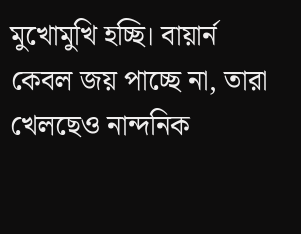মুখোমুখি হচ্ছি। বায়ার্ন কেবল জয় পাচ্ছে না, তারা খেলছেও নান্দনিক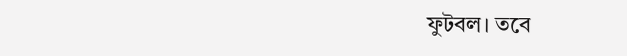ফুটবল। তবে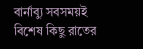বার্নাব্যু সবসময়ই বিশেষ কিছু রাতের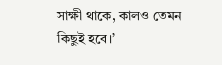সাক্ষী থাকে, কালও তেমন কিছুই হবে।’